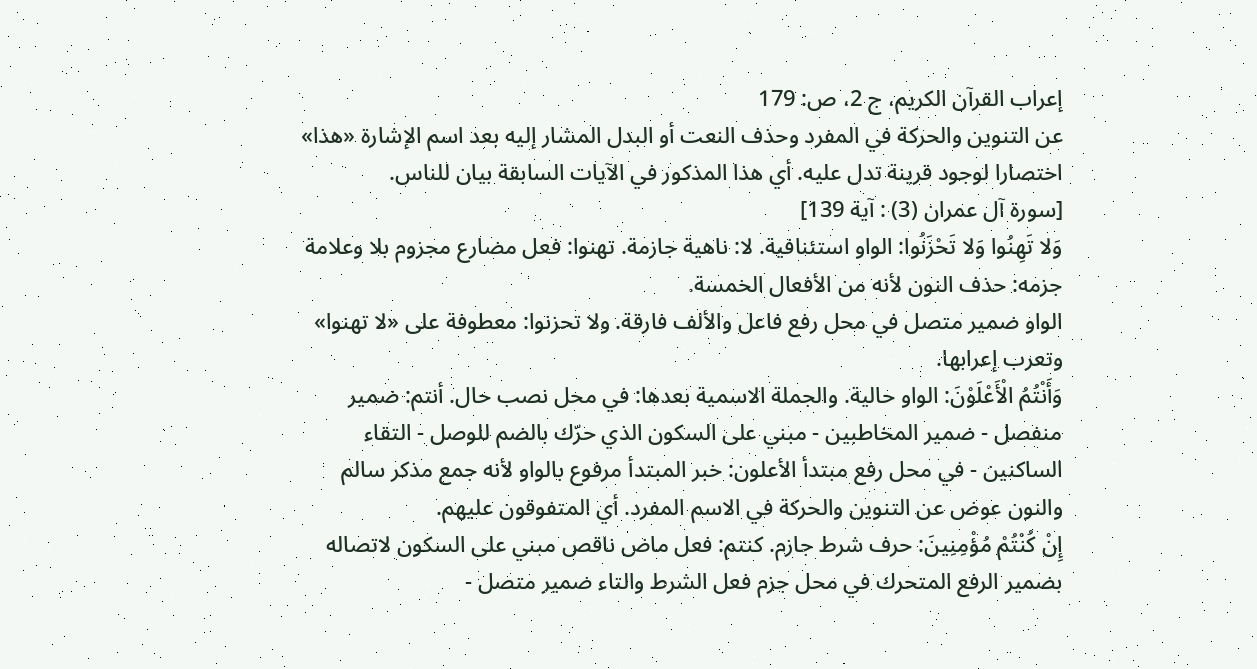إعراب القرآن الكريم، ج 2، ص: 179
عن التنوين والحركة في المفرد وحذف النعت أو البدل المشار إليه بعد اسم الإشارة «هذا» اختصارا لوجود قرينة تدل عليه. أي هذا المذكور في الآيات السابقة بيان للناس.
[سورة آل عمران (3) : آية 139]
وَلا تَهِنُوا وَلا تَحْزَنُوا: الواو استئنافية. لا: ناهية جازمة. تهنوا: فعل مضارع مجزوم بلا وعلامة جزمه: حذف النون لأنه من الأفعال الخمسة.
الواو ضمير متصل في محل رفع فاعل والألف فارقة. ولا تحزنوا: معطوفة على «لا تهنوا» وتعرب إعرابها.
وَأَنْتُمُ الْأَعْلَوْنَ: الواو حالية. والجملة الاسمية بعدها: في محل نصب حال. أنتم: ضمير منفصل - ضمير المخاطبين - مبني على السكون الذي حرّك بالضم للوصل - التقاء الساكنين - في محل رفع مبتدأ الأعلون: خبر المبتدأ مرفوع بالواو لأنه جمع مذكر سالم والنون عوض عن التنوين والحركة في الاسم المفرد. أي المتفوقون عليهم.
إِنْ كُنْتُمْ مُؤْمِنِينَ: حرف شرط جازم. كنتم: فعل ماض ناقص مبني على السكون لاتصاله بضمير الرفع المتحرك في محل جزم فعل الشرط والتاء ضمير متصل -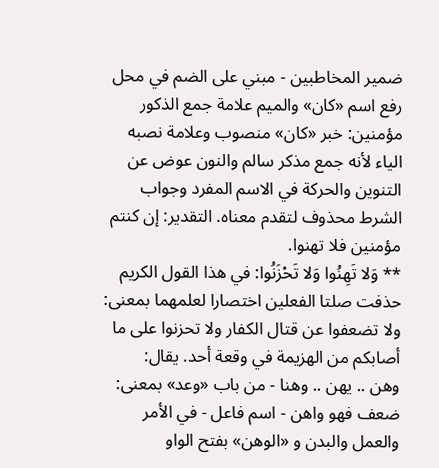ضمير المخاطبين - مبني على الضم في محل رفع اسم «كان» والميم علامة جمع الذكور مؤمنين: خبر «كان» منصوب وعلامة نصبه الياء لأنه جمع مذكر سالم والنون عوض عن التنوين والحركة في الاسم المفرد وجواب الشرط محذوف لتقدم معناه. التقدير: إن كنتم مؤمنين فلا تهنوا.
** وَلا تَهِنُوا وَلا تَحْزَنُوا: في هذا القول الكريم حذفت صلتا الفعلين اختصارا لعلمهما بمعنى:
ولا تضعفوا عن قتال الكفار ولا تحزنوا على ما أصابكم من الهزيمة في وقعة أحد. يقال:
وهن .. يهن .. وهنا - من باب «وعد» بمعنى: ضعف فهو واهن - اسم فاعل - في الأمر والعمل والبدن و «الوهن» بفتح الواو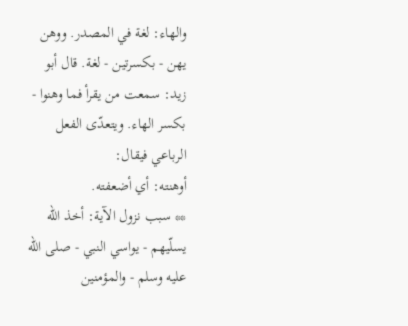والهاء: لغة في المصدر. ووهن يهن - بكسرتين - لغة. قال أبو زيد: سمعت من يقرأ فما وهنوا - بكسر الهاء. ويتعدّى الفعل الرباعي فيقال:
أوهنته: أي أضعفته.
** سبب نزول الآية: أخذ اللّه يسلّيهم - يواسي النبي - صلى اللّه عليه وسلم - والمؤمنين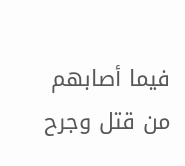فيما أصابهم من قتل وجرح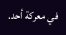في معركة أحد.